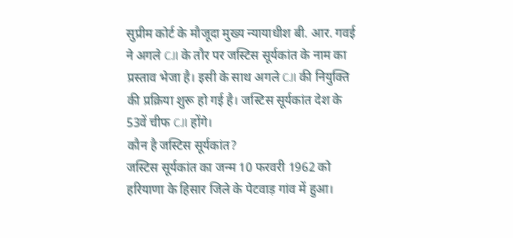सुप्रीम कोर्ट के मौजूदा मुख्य न्यायाधीश बी. आर. गवई ने अगले CJI के तौर पर जस्टिस सूर्यकांत के नाम का प्रस्ताव भेजा है। इसी के साथ अगले CJI की नियुक्ति की प्रक्रिया शुरू हो गई है। जस्टिस सूर्यकांत देश के 53वें चीफ CJI होंगे।
कौन है जस्टिस सूर्यकांत?
जस्टिस सूर्यकांत का जन्म 10 फरवरी 1962 को हरियाणा के हिसार जिले के पेटवाड़ गांव में हुआ।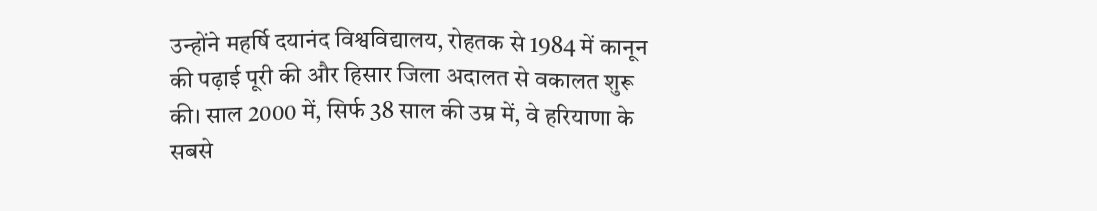उन्होंने महर्षि दयानंद विश्वविद्यालय, रोहतक से 1984 में कानून की पढ़ाई पूरी की और हिसार जिला अदालत से वकालत शुरू की। साल 2000 में, सिर्फ 38 साल की उम्र में, वे हरियाणा के सबसे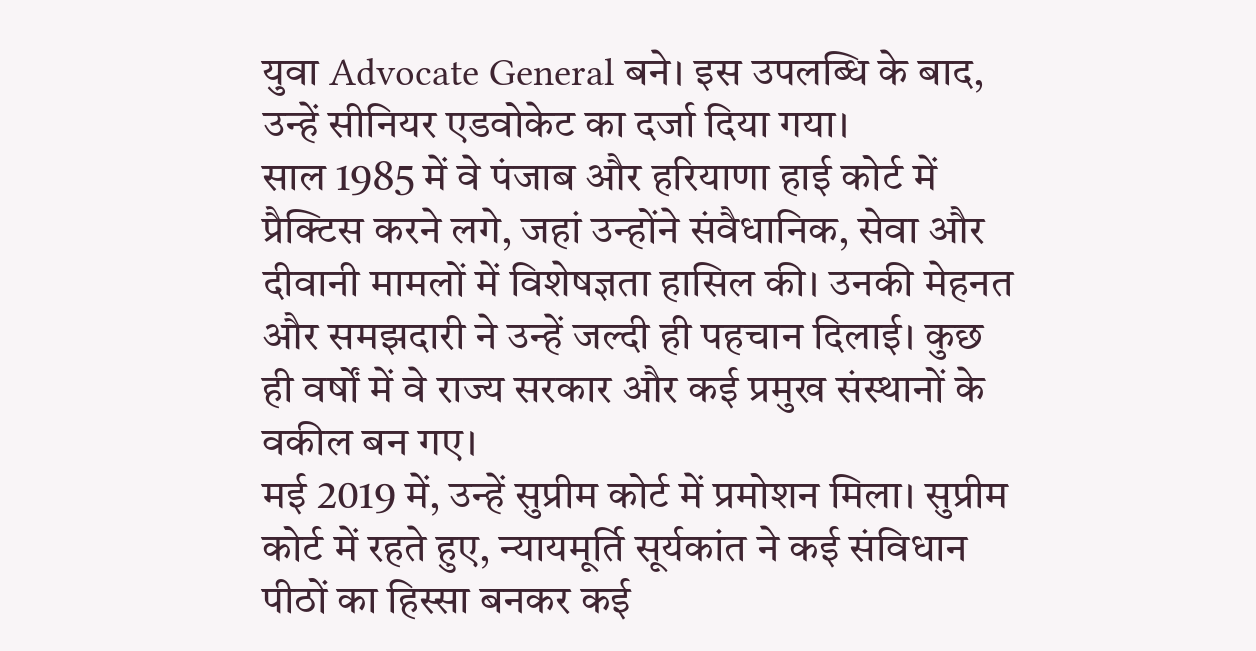युवा Advocate General बने। इस उपलब्धि के बाद, उन्हें सीनियर एडवोकेट का दर्जा दिया गया।
साल 1985 में वे पंजाब और हरियाणा हाई कोर्ट में प्रैक्टिस करने लगे, जहां उन्होंने संवैधानिक, सेवा और दीवानी मामलों में विशेषज्ञता हासिल की। उनकी मेहनत और समझदारी ने उन्हें जल्दी ही पहचान दिलाई। कुछ ही वर्षों में वे राज्य सरकार और कई प्रमुख संस्थानों के वकील बन गए।
मई 2019 में, उन्हें सुप्रीम कोर्ट में प्रमोशन मिला। सुप्रीम कोर्ट में रहते हुए, न्यायमूर्ति सूर्यकांत ने कई संविधान पीठों का हिस्सा बनकर कई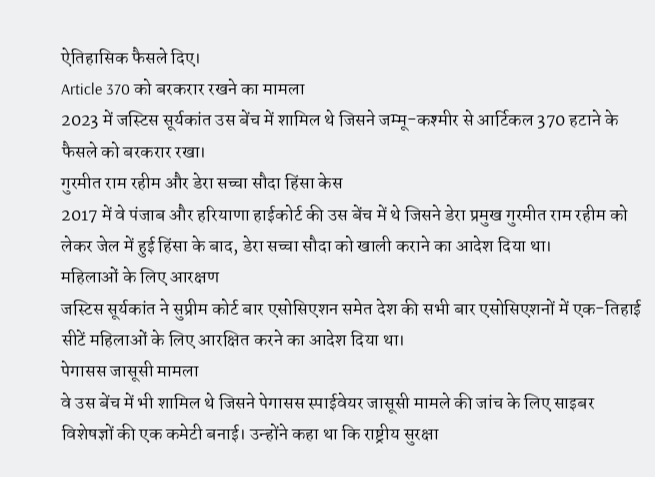ऐतिहासिक फैसले दिए।
Article 370 को बरकरार रखने का मामला
2023 में जस्टिस सूर्यकांत उस बेंच में शामिल थे जिसने जम्मू-कश्मीर से आर्टिकल 370 हटाने के फैसले को बरकरार रखा।
गुरमीत राम रहीम और डेरा सच्चा सौदा हिंसा केस
2017 में वे पंजाब और हरियाणा हाईकोर्ट की उस बेंच में थे जिसने डेरा प्रमुख गुरमीत राम रहीम को लेकर जेल में हुई हिंसा के बाद, डेरा सच्चा सौदा को खाली कराने का आदेश दिया था।
महिलाओं के लिए आरक्षण
जस्टिस सूर्यकांत ने सुप्रीम कोर्ट बार एसोसिएशन समेत देश की सभी बार एसोसिएशनों में एक-तिहाई सीटें महिलाओं के लिए आरक्षित करने का आदेश दिया था।
पेगासस जासूसी मामला
वे उस बेंच में भी शामिल थे जिसने पेगासस स्पाईवेयर जासूसी मामले की जांच के लिए साइबर विशेषज्ञों की एक कमेटी बनाई। उन्होंने कहा था कि राष्ट्रीय सुरक्षा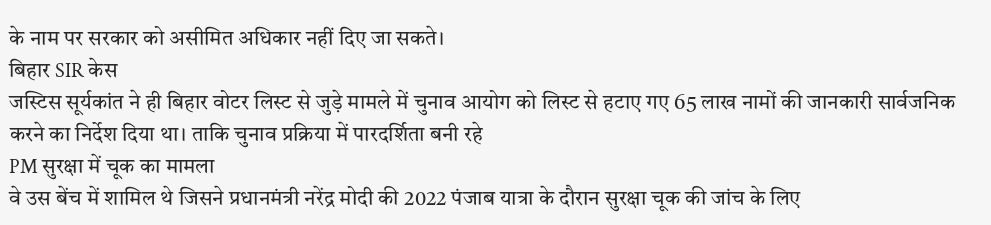के नाम पर सरकार को असीमित अधिकार नहीं दिए जा सकते।
बिहार SIR केस
जस्टिस सूर्यकांत ने ही बिहार वोटर लिस्ट से जुड़े मामले में चुनाव आयोग को लिस्ट से हटाए गए 65 लाख नामों की जानकारी सार्वजनिक करने का निर्देश दिया था। ताकि चुनाव प्रक्रिया में पारदर्शिता बनी रहे
PM सुरक्षा में चूक का मामला
वे उस बेंच में शामिल थे जिसने प्रधानमंत्री नरेंद्र मोदी की 2022 पंजाब यात्रा के दौरान सुरक्षा चूक की जांच के लिए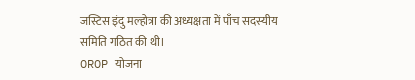जस्टिस इंदु मल्होत्रा की अध्यक्षता में पाँच सदस्यीय समिति गठित की थी।
OROP योजना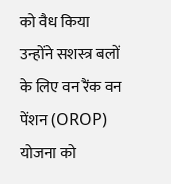को वैध किया
उन्होंने सशस्त्र बलों के लिए वन रैंक वन पेंशन (OROP) योजना को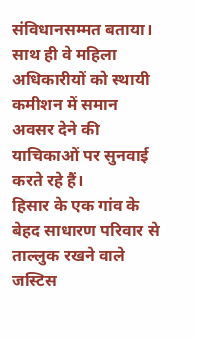संविधानसम्मत बताया। साथ ही वे महिला अधिकारीयों को स्थायी कमीशन में समान अवसर देने की याचिकाओं पर सुनवाई करते रहे हैं।
हिसार के एक गांव के बेहद साधारण परिवार से ताल्लुक रखने वाले जस्टिस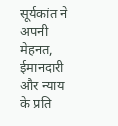सूर्यकांत ने अपनी मेहनत, ईमानदारी और न्याय के प्रति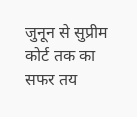जुनून से सुप्रीम कोर्ट तक का सफर तय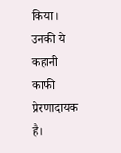किया। उनकी ये कहानी काफी प्रेरणादायक है।